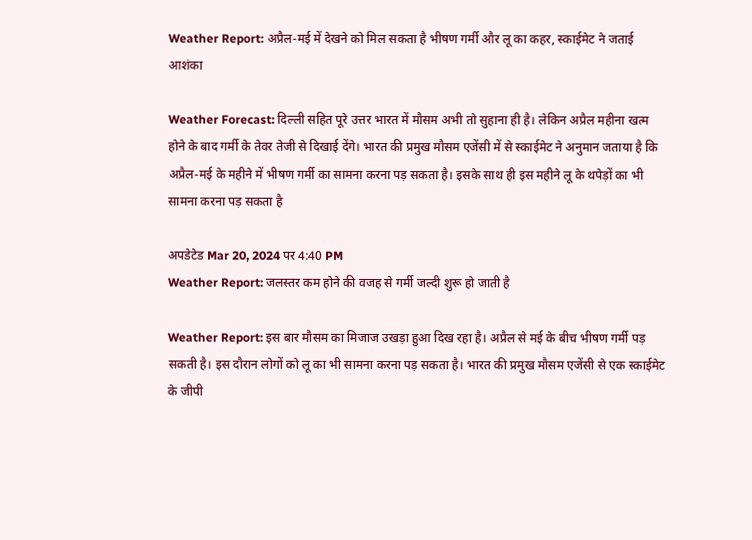Weather Report: अप्रैल-मई में देखने को मिल सकता है भीषण गर्मी और लू का कहर, स्काईमेट ने जताई आशंका

Weather Forecast: दिल्ली सहित पूरे उत्तर भारत में मौसम अभी तो सुहाना ही है। लेकिन अप्रैल महीना खत्म होने के बाद गर्मी के तेवर तेजी से दिखाई देंगे। भारत की प्रमुख मौसम एजेंसी में से स्काईमेट ने अनुमान जताया है कि अप्रैल-मई के महीने में भीषण गर्मी का सामना करना पड़ सकता है। इसके साथ ही इस महीने लू के थपेड़ों का भी सामना करना पड़ सकता है

अपडेटेड Mar 20, 2024 पर 4:40 PM
Weather Report: जलस्तर कम होने की वजह से गर्मी जल्दी शुरू हो जाती है

Weather Report: इस बार मौसम का मिजाज उखड़ा हुआ दिख रहा है। अप्रैल से मई के बीच भीषण गर्मी पड़ सकती है। इस दौरान लोगों को लू का भी सामना करना पड़ सकता है। भारत की प्रमुख मौसम एजेंसी से एक स्काईमेट के जीपी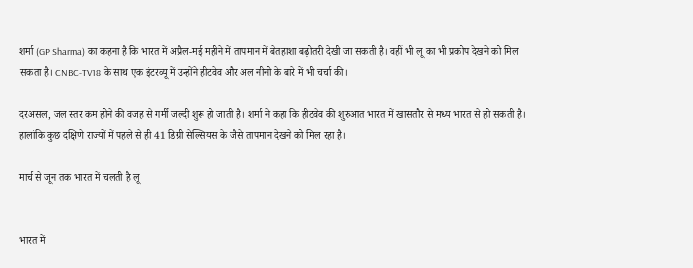शर्मा (GP Sharma) का कहना है कि भारत में अप्रैल-मई महीने में तापमान में बेतहाशा बढ़ोतरी देखी जा सकती है। वहीं भी लू का भी प्रकोप देखने को मिल सकता है। CNBC-TV18 के साथ एक इंटरव्यू में उन्होंने हीटवेव और अल नीनो के बारे में भी चर्चा की।

दरअसल, जल स्तर कम होने की वजह से गर्मी जल्दी शुरू हो जाती है। शर्मा ने कहा कि हीटवेव की शुरुआत भारत में खासतौर से मध्य भारत से हो सकती है। हालांकि कुछ दक्षिणे राज्यों में पहले से ही 41 डिग्री सेल्सियस के जैसे तापमान देखने को मिल रहा है।

मार्च से जून तक भारत में चलती है लू


भारत में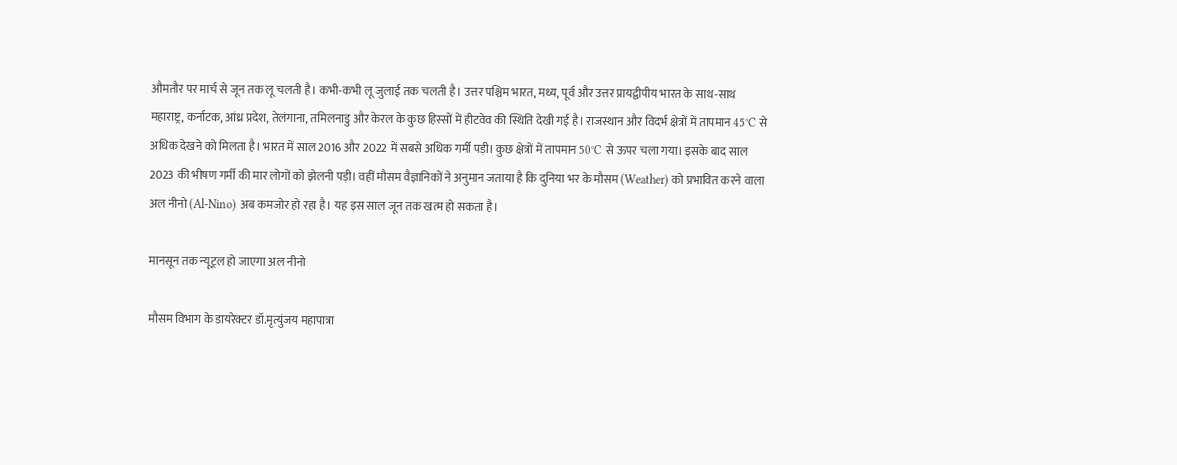औमतौर पर मार्च से जून तक लू चलती है। कभी-कभी लू जुलाई तक चलती है। उत्तर पश्चिम भारत, मध्य, पूर्व और उत्तर प्रायद्वीपीय भारत के साथ-साथ महाराष्ट्र, कर्नाटक, आंध्र प्रदेश, तेलंगाना, तमिलनाडु और केरल के कुछ हिस्सों में हीटवेव की स्थिति देखी गई है। राजस्थान और विदर्भ क्षेत्रों में तापमान 45°C से अधिक देखने को मिलता है। भारत में साल 2016 और 2022 में सबसे अधिक गर्मी पड़ी। कुछ क्षेत्रों में तापमान 50°C से ऊपर चला गया। इसके बाद साल 2023 की भीषण गर्मी की मार लोगों को झेलनी पड़ी। वहीं मौसम वैज्ञानिकों ने अनुमान जताया है कि दुनिया भर के मौसम (Weather) को प्रभावित करने वाला अल नीनो (Al-Nino) अब कमजोर हो रहा है। यह इस साल जून तक खत्म हो सकता है।

मानसून तक न्यूट्रल हो जाएगा अल नीनो

मौसम विभाग के डायरेक्टर डॉ.मृत्युंजय महापात्रा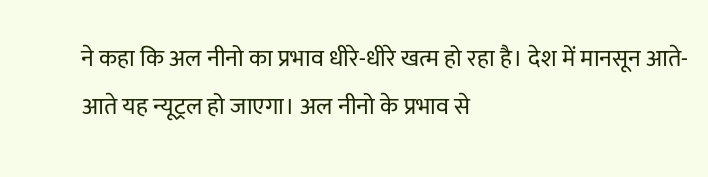ने कहा कि अल नीनो का प्रभाव धीरे-धीरे खत्म हो रहा है। देश में मानसून आते-आते यह न्यूट्रल हो जाएगा। अल नीनो के प्रभाव से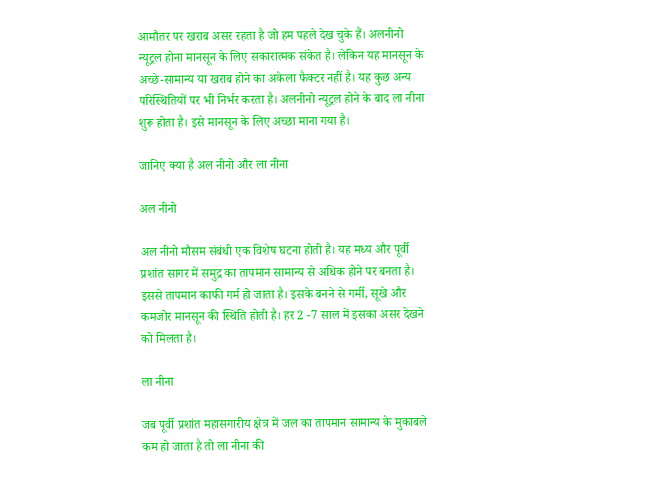आमौतर पर खराब असर रहता है जो हम पहले देख चुके हैं। अलनीनो न्यूट्रल होना मानसून के लिए सकारात्मक संकेत है। लेकिन यह मानसून के अच्छे-सामान्य या खराब होने का अकेला फैक्टर नहीं है। यह कुछ अन्य परिस्थितियों पर भी निर्भर करता है। अलनीनो न्यूट्रल होने के बाद ला नीना शुरू होता है। इसे मानसून के लिए अच्छा माना गया है।

जानिए क्या है अल नीनो और ला नीना

अल नीनो

अल नीनो मौसम संबंधी एक विशेष घटना होती है। यह मध्य और पूर्वी प्रशांत सागर में समुद्र का तापमान सामान्य से अधिक होने पर बनता है। इससे तापमान काफी गर्म हो जाता है। इसके बनने से गर्मी, सूखे और कमजोर मानसून की स्थिति होती है। हर 2 -7 साल में इसका असर देखने को मिलता है।

ला नीना

जब पूर्वी प्रशांत महासगारीय क्षेत्र में जल का तापमान सामान्य के मुकाबले कम हो जाता है तो ला नीना की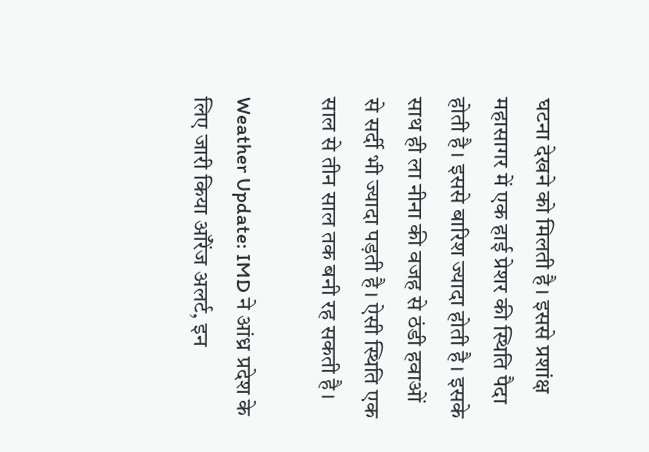घटना देखने को मिलती है। इससे प्रशांक्ष महासागर में एक हाई प्रेशर की स्थिति पैदा होती है। इससे बारिश ज्यादा होती है। इसके साथ ही ला नीना की वजह से ठंडी हवाओं से सर्दी भी ज्यादा पड़ती है। ऐसी स्थिति एक साल से तीन साल तक बनी रह सकती है।

Weather Update: IMD ने आंध्र प्रदेश के लिए जारी किया ऑरेंज अलर्ट, इन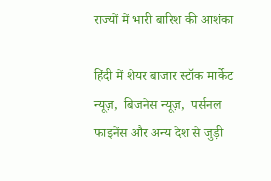राज्यों में भारी बारिश की आशंका

हिंदी में शेयर बाजार स्टॉक मार्केट न्यूज़,  बिजनेस न्यूज़,  पर्सनल फाइनेंस और अन्य देश से जुड़ी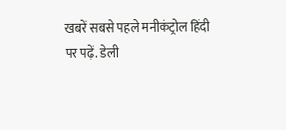खबरें सबसे पहले मनीकंट्रोल हिंदी पर पढ़ें. डेली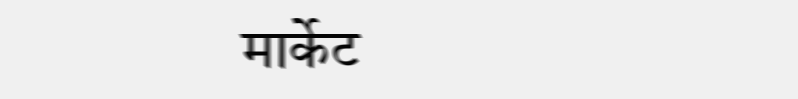मार्केट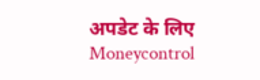अपडेट के लिए Moneycontrol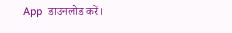App  डाउनलोड करें।